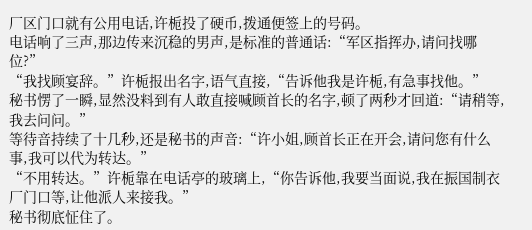厂区门口就有公用电话,许栀投了硬币,拨通便签上的号码。
电话响了三声,那边传来沉稳的男声,是标准的普通话:“军区指挥办,请问找哪位?”
“我找顾宴辞。”许栀报出名字,语气直接,“告诉他我是许栀,有急事找他。”
秘书愣了一瞬,显然没料到有人敢直接喊顾首长的名字,顿了两秒才回道:“请稍等,我去问问。”
等待音持续了十几秒,还是秘书的声音:“许小姐,顾首长正在开会,请问您有什么事,我可以代为转达。”
“不用转达。”许栀靠在电话亭的玻璃上,“你告诉他,我要当面说,我在振国制衣厂门口等,让他派人来接我。”
秘书彻底怔住了。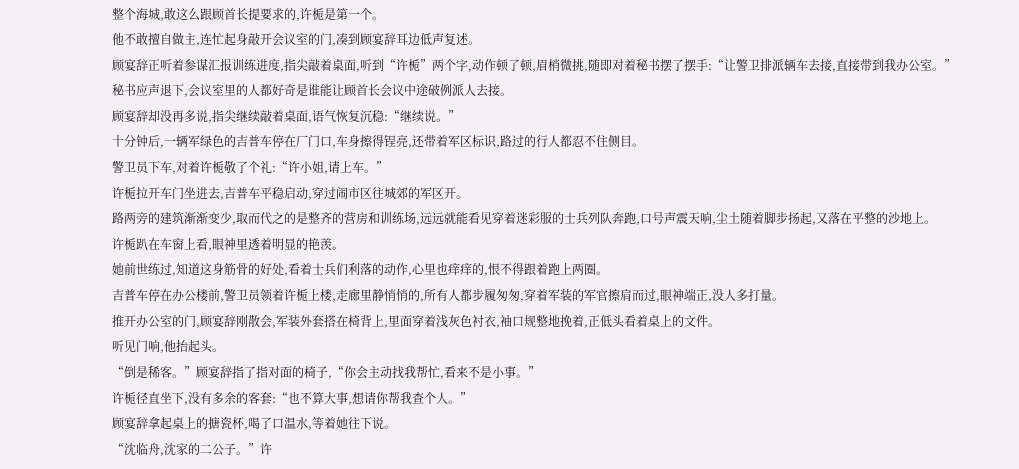整个海城,敢这么跟顾首长提要求的,许栀是第一个。
他不敢擅自做主,连忙起身敲开会议室的门,凑到顾宴辞耳边低声复述。
顾宴辞正听着参谋汇报训练进度,指尖敲着桌面,听到“许栀”两个字,动作顿了顿,眉梢微挑,随即对着秘书摆了摆手:“让警卫排派辆车去接,直接带到我办公室。”
秘书应声退下,会议室里的人都好奇是谁能让顾首长会议中途破例派人去接。
顾宴辞却没再多说,指尖继续敲着桌面,语气恢复沉稳:“继续说。”
十分钟后,一辆军绿色的吉普车停在厂门口,车身擦得锃亮,还带着军区标识,路过的行人都忍不住侧目。
警卫员下车,对着许栀敬了个礼:“许小姐,请上车。”
许栀拉开车门坐进去,吉普车平稳启动,穿过闹市区往城郊的军区开。
路两旁的建筑渐渐变少,取而代之的是整齐的营房和训练场,远远就能看见穿着迷彩服的士兵列队奔跑,口号声震天响,尘土随着脚步扬起,又落在平整的沙地上。
许栀趴在车窗上看,眼神里透着明显的艳羡。
她前世练过,知道这身筋骨的好处,看着士兵们利落的动作,心里也痒痒的,恨不得跟着跑上两圈。
吉普车停在办公楼前,警卫员领着许栀上楼,走廊里静悄悄的,所有人都步履匆匆,穿着军装的军官擦肩而过,眼神端正,没人多打量。
推开办公室的门,顾宴辞刚散会,军装外套搭在椅背上,里面穿着浅灰色衬衣,袖口规整地挽着,正低头看着桌上的文件。
听见门响,他抬起头。
“倒是稀客。”顾宴辞指了指对面的椅子,“你会主动找我帮忙,看来不是小事。”
许栀径直坐下,没有多余的客套:“也不算大事,想请你帮我查个人。”
顾宴辞拿起桌上的搪瓷杯,喝了口温水,等着她往下说。
“沈临舟,沈家的二公子。”许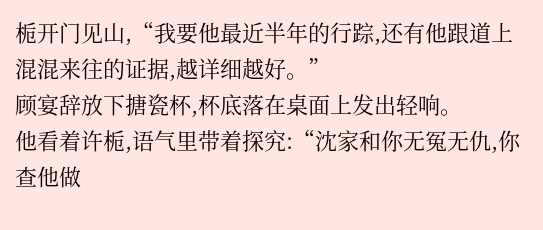栀开门见山,“我要他最近半年的行踪,还有他跟道上混混来往的证据,越详细越好。”
顾宴辞放下搪瓷杯,杯底落在桌面上发出轻响。
他看着许栀,语气里带着探究:“沈家和你无冤无仇,你查他做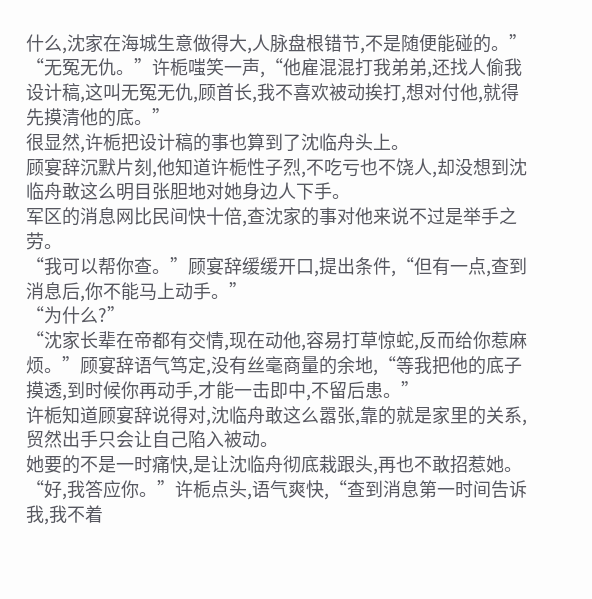什么,沈家在海城生意做得大,人脉盘根错节,不是随便能碰的。”
“无冤无仇。”许栀嗤笑一声,“他雇混混打我弟弟,还找人偷我设计稿,这叫无冤无仇,顾首长,我不喜欢被动挨打,想对付他,就得先摸清他的底。”
很显然,许栀把设计稿的事也算到了沈临舟头上。
顾宴辞沉默片刻,他知道许栀性子烈,不吃亏也不饶人,却没想到沈临舟敢这么明目张胆地对她身边人下手。
军区的消息网比民间快十倍,查沈家的事对他来说不过是举手之劳。
“我可以帮你查。”顾宴辞缓缓开口,提出条件,“但有一点,查到消息后,你不能马上动手。”
“为什么?”
“沈家长辈在帝都有交情,现在动他,容易打草惊蛇,反而给你惹麻烦。”顾宴辞语气笃定,没有丝毫商量的余地,“等我把他的底子摸透,到时候你再动手,才能一击即中,不留后患。”
许栀知道顾宴辞说得对,沈临舟敢这么嚣张,靠的就是家里的关系,贸然出手只会让自己陷入被动。
她要的不是一时痛快,是让沈临舟彻底栽跟头,再也不敢招惹她。
“好,我答应你。”许栀点头,语气爽快,“查到消息第一时间告诉我,我不着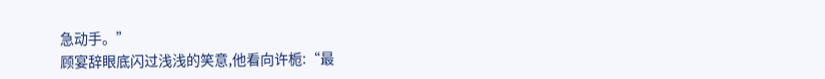急动手。”
顾宴辞眼底闪过浅浅的笑意,他看向许栀:“最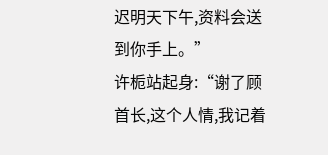迟明天下午,资料会送到你手上。”
许栀站起身:“谢了顾首长,这个人情,我记着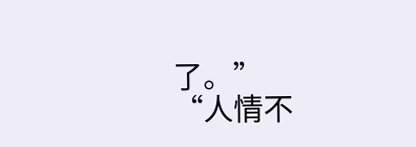了。”
“人情不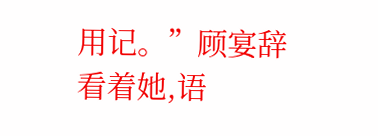用记。”顾宴辞看着她,语